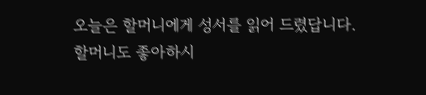오늘은 할머니에게 성서를 읽어 드렸답니다.
할머니도 좋아하시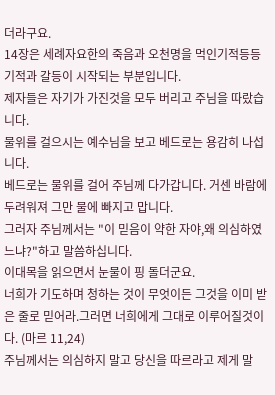더라구요.
14장은 세례자요한의 죽음과 오천명을 먹인기적등등 기적과 갈등이 시작되는 부분입니다.
제자들은 자기가 가진것을 모두 버리고 주님을 따랐습니다.
물위를 걸으시는 예수님을 보고 베드로는 용감히 나섭니다.
베드로는 물위를 걸어 주님께 다가갑니다. 거센 바람에 두려워져 그만 물에 빠지고 맙니다.
그러자 주님께서는 "이 믿음이 약한 자야,왜 의심하였느냐?"하고 말씀하십니다.
이대목을 읽으면서 눈물이 핑 돌더군요.
너희가 기도하며 청하는 것이 무엇이든 그것을 이미 받은 줄로 믿어라.그러면 너희에게 그대로 이루어질것이다. (마르 11,24)
주님께서는 의심하지 말고 당신을 따르라고 제게 말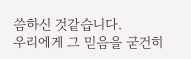씀하신 것같습니다.
우리에게 그 믿음을 굳건히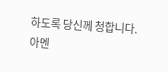하도록 당신께 청합니다.
아멘